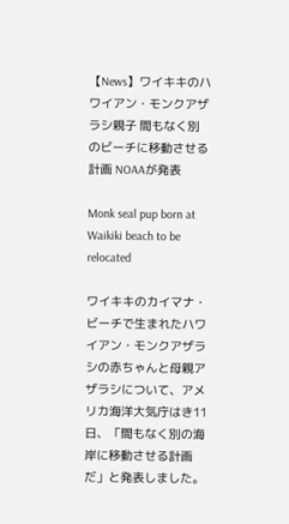【News】ワイキキのハワイアン・モンクアザラシ親子 間もなく別のビーチに移動させる計画 NOAAが発表

Monk seal pup born at Waikiki beach to be relocated

ワイキキのカイマナ・ビーチで生まれたハワイアン・モンクアザラシの赤ちゃんと母親アザラシについて、アメリカ海洋大気庁はき11日、「間もなく別の海岸に移動させる計画だ」と発表しました。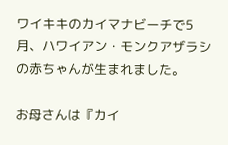ワイキキのカイマナビーチで5月、ハワイアン・モンクアザラシの赤ちゃんが生まれました。

お母さんは『カイ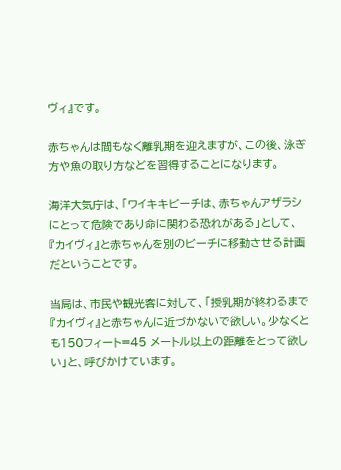ヴィ』です。

赤ちゃんは間もなく離乳期を迎えますが、この後、泳ぎ方や魚の取り方などを習得することになります。

海洋大気庁は、「ワイキキビーチは、赤ちゃんアザラシにとって危険であり命に関わる恐れがある」として、『カイヴィ』と赤ちゃんを別のビーチに移動させる計画だということです。

当局は、市民や観光客に対して、「授乳期が終わるまで『カイヴィ』と赤ちゃんに近づかないで欲しい。少なくとも150フィート=45 メートル以上の距離をとって欲しい」と、呼びかけています。